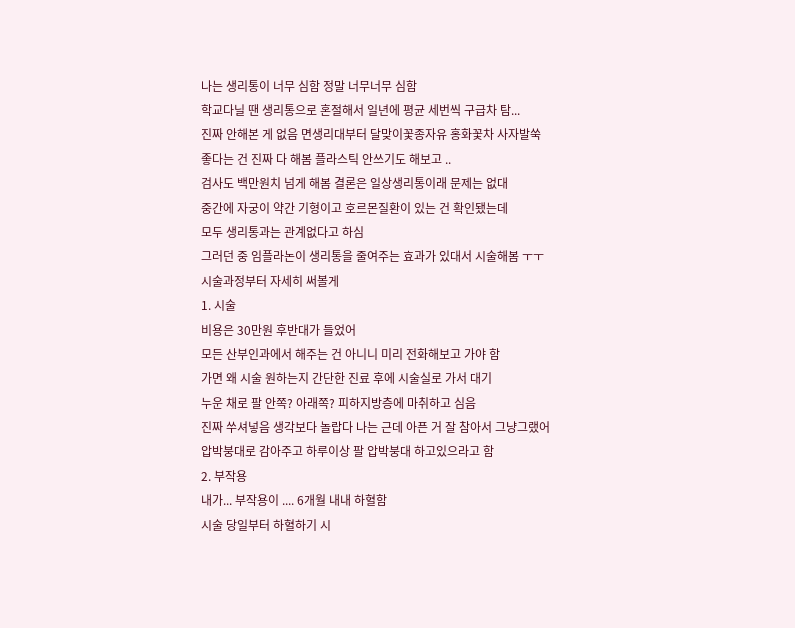나는 생리통이 너무 심함 정말 너무너무 심함
학교다닐 땐 생리통으로 혼절해서 일년에 평균 세번씩 구급차 탐...
진짜 안해본 게 없음 면생리대부터 달맞이꽃종자유 홍화꽃차 사자발쑥
좋다는 건 진짜 다 해봄 플라스틱 안쓰기도 해보고 ..
검사도 백만원치 넘게 해봄 결론은 일상생리통이래 문제는 없대
중간에 자궁이 약간 기형이고 호르몬질환이 있는 건 확인됐는데
모두 생리통과는 관계없다고 하심
그러던 중 임플라논이 생리통을 줄여주는 효과가 있대서 시술해봄 ㅜㅜ
시술과정부터 자세히 써볼게
1. 시술
비용은 30만원 후반대가 들었어
모든 산부인과에서 해주는 건 아니니 미리 전화해보고 가야 함
가면 왜 시술 원하는지 간단한 진료 후에 시술실로 가서 대기
누운 채로 팔 안쪽? 아래쪽? 피하지방층에 마취하고 심음
진짜 쑤셔넣음 생각보다 놀랍다 나는 근데 아픈 거 잘 참아서 그냥그랬어
압박붕대로 감아주고 하루이상 팔 압박붕대 하고있으라고 함
2. 부작용
내가... 부작용이 .... 6개월 내내 하혈함
시술 당일부터 하혈하기 시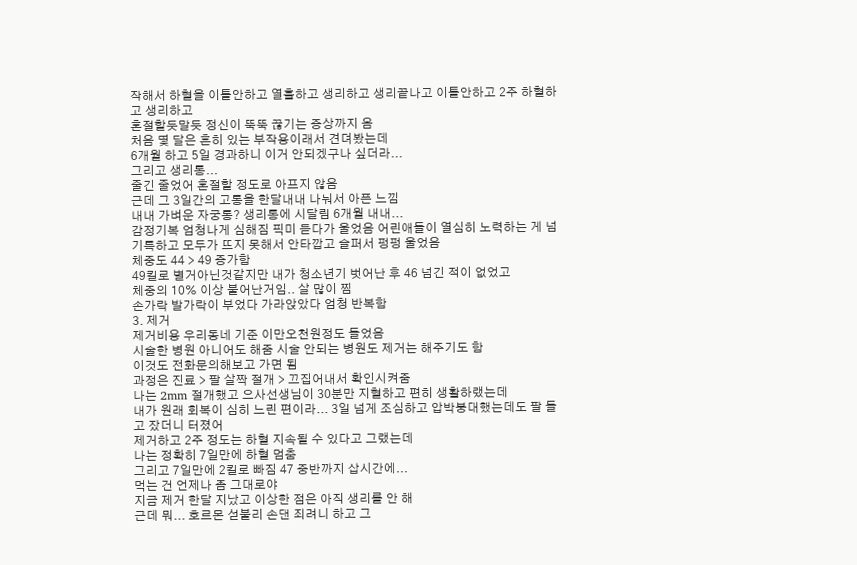작해서 하혈을 이틀안하고 열흘하고 생리하고 생리끝나고 이틀안하고 2주 하혈하고 생리하고
혼절할듯말듯 정신이 뚝뚝 끊기는 증상까지 옴
처음 몇 달은 흔히 있는 부작용이래서 견뎌봤는데
6개월 하고 5일 경과하니 이거 안되겠구나 싶더라...
그리고 생리통...
줄긴 줄었어 혼절할 정도로 아프지 않음
근데 그 3일간의 고통을 한달내내 나눠서 아픈 느낌
내내 가벼운 자궁통? 생리통에 시달림 6개월 내내...
감정기복 엄청나게 심해짐 픽미 듣다가 울었음 어린애들이 열심히 노력하는 게 넘 기특하고 모두가 뜨지 못해서 안타깝고 슬퍼서 펑펑 울었음
체중도 44 > 49 증가함
49킬로 별거아닌것같지만 내가 청소년기 벗어난 후 46 넘긴 적이 없었고
체중의 10% 이상 불어난거임.. 살 많이 찜
손가락 발가락이 부었다 가라앉았다 엄청 반복함
3. 제거
제거비용 우리동네 기준 이만오천원정도 들었음
시술한 병원 아니어도 해줌 시술 안되는 병원도 제거는 해주기도 함
이것도 전화문의해보고 가면 됨
과정은 진료 > 팔 살짝 절개 > 끄집어내서 확인시켜줌
나는 2mm 절개했고 으사선생님이 30분만 지혈하고 편히 생활하랬는데
내가 원래 회복이 심히 느린 편이라... 3일 넘게 조심하고 압박붕대했는데도 팔 들고 잤더니 터졌어
제거하고 2주 정도는 하혈 지속될 수 있다고 그랬는데
나는 정확히 7일만에 하혈 멈춤
그리고 7일만에 2킬로 빠짐 47 중반까지 삽시간에...
먹는 건 언제나 좀 그대로야
지금 제거 한달 지났고 이상한 점은 아직 생리를 안 해
근데 뭐... 호르몬 섣불리 손댄 죄려니 하고 그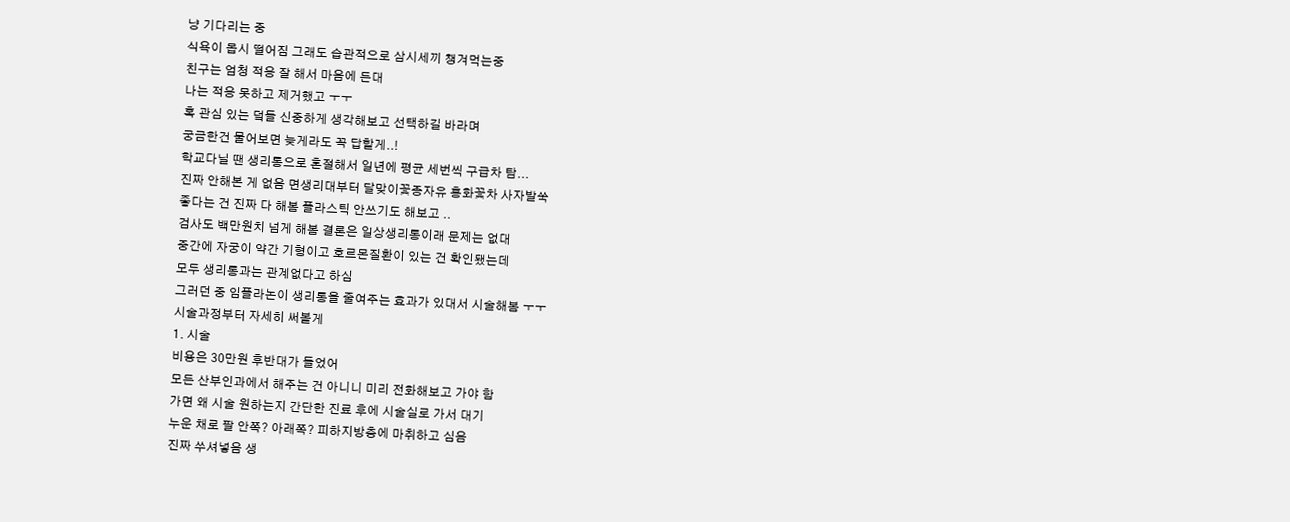냥 기다리는 중
식욕이 몹시 떨어짐 그래도 습관적으로 삼시세끼 챙겨먹는중
친구는 엄청 적응 잘 해서 마음에 든대
나는 적응 못하고 제거했고 ㅜㅜ
혹 관심 있는 덬들 신중하게 생각해보고 선택하길 바라며
궁금한건 물어보면 늦게라도 꼭 답할게..!
학교다닐 땐 생리통으로 혼절해서 일년에 평균 세번씩 구급차 탐...
진짜 안해본 게 없음 면생리대부터 달맞이꽃종자유 홍화꽃차 사자발쑥
좋다는 건 진짜 다 해봄 플라스틱 안쓰기도 해보고 ..
검사도 백만원치 넘게 해봄 결론은 일상생리통이래 문제는 없대
중간에 자궁이 약간 기형이고 호르몬질환이 있는 건 확인됐는데
모두 생리통과는 관계없다고 하심
그러던 중 임플라논이 생리통을 줄여주는 효과가 있대서 시술해봄 ㅜㅜ
시술과정부터 자세히 써볼게
1. 시술
비용은 30만원 후반대가 들었어
모든 산부인과에서 해주는 건 아니니 미리 전화해보고 가야 함
가면 왜 시술 원하는지 간단한 진료 후에 시술실로 가서 대기
누운 채로 팔 안쪽? 아래쪽? 피하지방층에 마취하고 심음
진짜 쑤셔넣음 생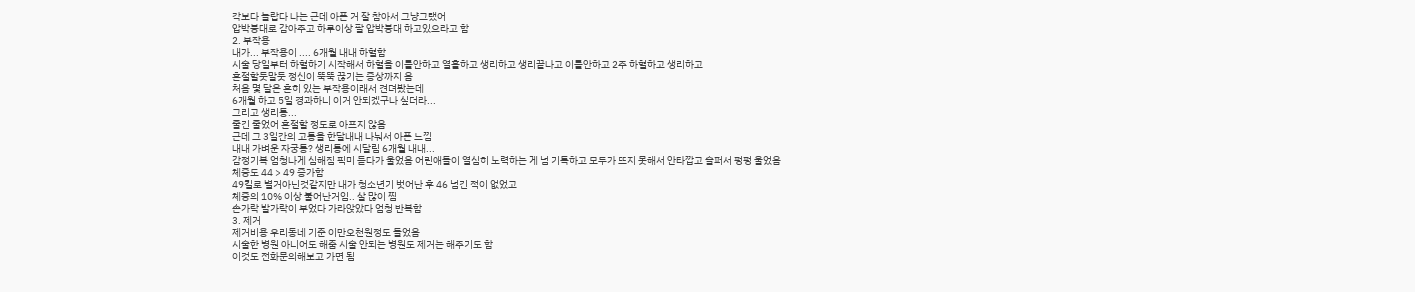각보다 놀랍다 나는 근데 아픈 거 잘 참아서 그냥그랬어
압박붕대로 감아주고 하루이상 팔 압박붕대 하고있으라고 함
2. 부작용
내가... 부작용이 .... 6개월 내내 하혈함
시술 당일부터 하혈하기 시작해서 하혈을 이틀안하고 열흘하고 생리하고 생리끝나고 이틀안하고 2주 하혈하고 생리하고
혼절할듯말듯 정신이 뚝뚝 끊기는 증상까지 옴
처음 몇 달은 흔히 있는 부작용이래서 견뎌봤는데
6개월 하고 5일 경과하니 이거 안되겠구나 싶더라...
그리고 생리통...
줄긴 줄었어 혼절할 정도로 아프지 않음
근데 그 3일간의 고통을 한달내내 나눠서 아픈 느낌
내내 가벼운 자궁통? 생리통에 시달림 6개월 내내...
감정기복 엄청나게 심해짐 픽미 듣다가 울었음 어린애들이 열심히 노력하는 게 넘 기특하고 모두가 뜨지 못해서 안타깝고 슬퍼서 펑펑 울었음
체중도 44 > 49 증가함
49킬로 별거아닌것같지만 내가 청소년기 벗어난 후 46 넘긴 적이 없었고
체중의 10% 이상 불어난거임.. 살 많이 찜
손가락 발가락이 부었다 가라앉았다 엄청 반복함
3. 제거
제거비용 우리동네 기준 이만오천원정도 들었음
시술한 병원 아니어도 해줌 시술 안되는 병원도 제거는 해주기도 함
이것도 전화문의해보고 가면 됨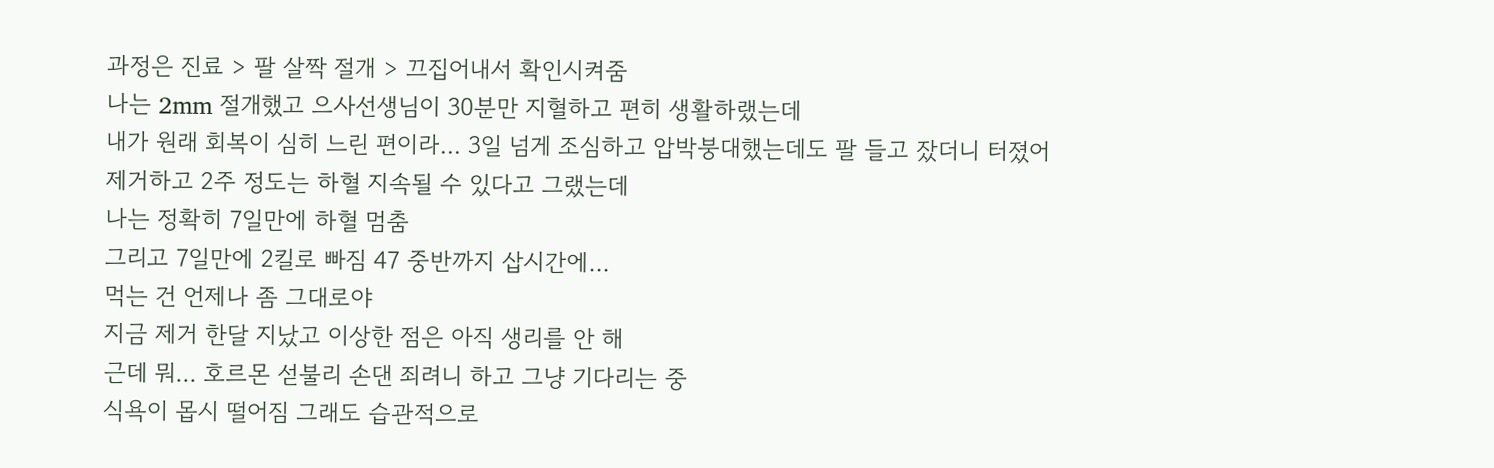과정은 진료 > 팔 살짝 절개 > 끄집어내서 확인시켜줌
나는 2mm 절개했고 으사선생님이 30분만 지혈하고 편히 생활하랬는데
내가 원래 회복이 심히 느린 편이라... 3일 넘게 조심하고 압박붕대했는데도 팔 들고 잤더니 터졌어
제거하고 2주 정도는 하혈 지속될 수 있다고 그랬는데
나는 정확히 7일만에 하혈 멈춤
그리고 7일만에 2킬로 빠짐 47 중반까지 삽시간에...
먹는 건 언제나 좀 그대로야
지금 제거 한달 지났고 이상한 점은 아직 생리를 안 해
근데 뭐... 호르몬 섣불리 손댄 죄려니 하고 그냥 기다리는 중
식욕이 몹시 떨어짐 그래도 습관적으로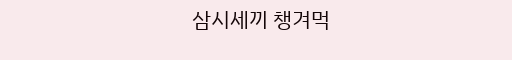삼시세끼 챙겨먹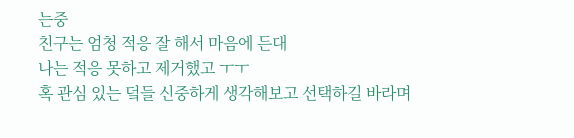는중
친구는 엄청 적응 잘 해서 마음에 든대
나는 적응 못하고 제거했고 ㅜㅜ
혹 관심 있는 덬들 신중하게 생각해보고 선택하길 바라며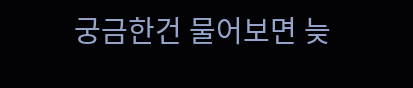궁금한건 물어보면 늦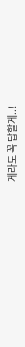게라도 꼭 답할게..!